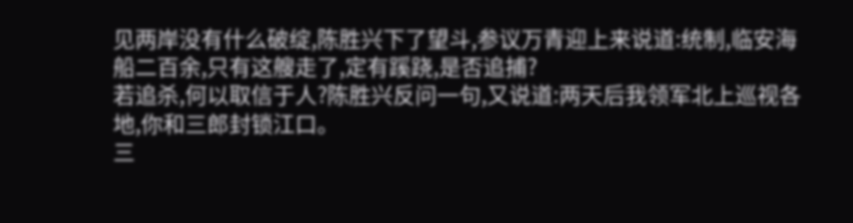见两岸没有什么破绽,陈胜兴下了望斗,参议万青迎上来说道:统制,临安海船二百余,只有这艘走了,定有蹊跷,是否追捕?
若追杀,何以取信于人?陈胜兴反问一句,又说道:两天后我领军北上巡视各地,你和三郎封锁江口。
三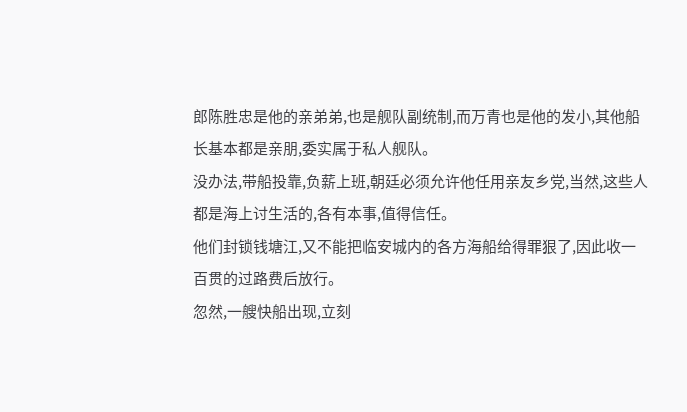郎陈胜忠是他的亲弟弟,也是舰队副统制,而万青也是他的发小,其他船长基本都是亲朋,委实属于私人舰队。
没办法,带船投靠,负薪上班,朝廷必须允许他任用亲友乡党,当然,这些人都是海上讨生活的,各有本事,值得信任。
他们封锁钱塘江,又不能把临安城内的各方海船给得罪狠了,因此收一百贯的过路费后放行。
忽然,一艘快船出现,立刻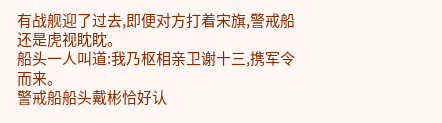有战舰迎了过去,即便对方打着宋旗,警戒船还是虎视眈眈。
船头一人叫道:我乃枢相亲卫谢十三,携军令而来。
警戒船船头戴彬恰好认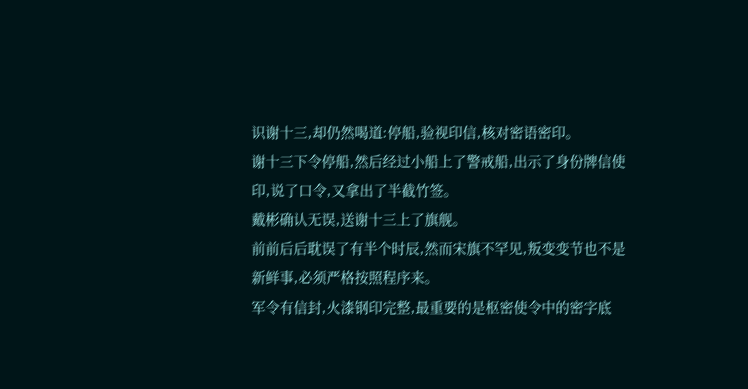识谢十三,却仍然喝道:停船,验视印信,核对密语密印。
谢十三下令停船,然后经过小船上了警戒船,出示了身份牌信使印,说了口令,又拿出了半截竹签。
戴彬确认无误,送谢十三上了旗舰。
前前后后耽误了有半个时辰,然而宋旗不罕见,叛变变节也不是新鲜事,必须严格按照程序来。
军令有信封,火漆钢印完整,最重要的是枢密使令中的密字底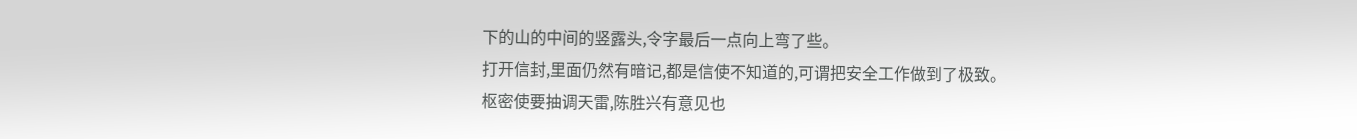下的山的中间的竖露头,令字最后一点向上弯了些。
打开信封,里面仍然有暗记,都是信使不知道的,可谓把安全工作做到了极致。
枢密使要抽调天雷,陈胜兴有意见也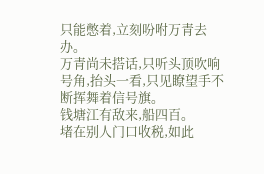只能憋着,立刻吩咐万青去办。
万青尚未搭话,只听头顶吹响号角,抬头一看,只见瞭望手不断挥舞着信号旗。
钱塘江有敌来,船四百。
堵在别人门口收税,如此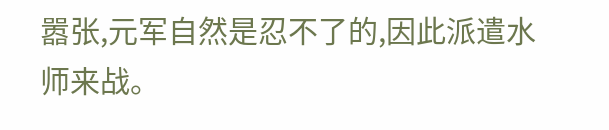嚣张,元军自然是忍不了的,因此派遣水师来战。